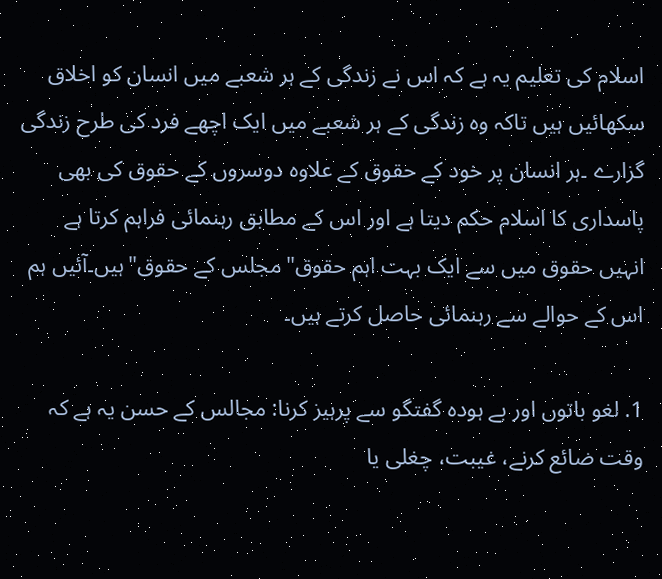اسلام کی تعلیم یہ ہے کہ اس نے زندگی کے ہر شعبے میں انسان کو اخلاق سکھائیں ہیں تاکہ وہ زندگی کے ہر شعبے میں ایک اچھے فرد کی طرح زندگی گزارے ۔ہر انسان پر خود کے حقوق کے علاوہ دوسروں کے حقوق کی بھی پاسداری کا اسلام حکم دیتا ہے اور اس کے مطابق رہنمائی فراہم کرتا ہے انہیں حقوق میں سے ایک بہت اہم حقوق"مجلس کے حقوق"ہیں۔آئیں ہم اس کے حوالے سے رہنمائی حاصل کرتے ہیں۔

1. لغو باتوں اور بے ہودہ گفتگو سے پرہیز کرنا: مجالس کے حسن یہ ہے کہ وقت ضائع کرنے، غیبت، چغلی یا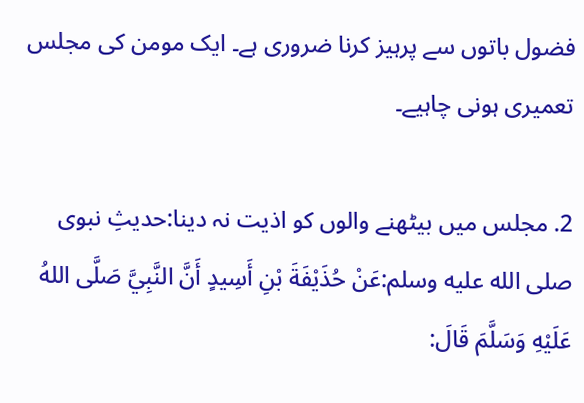فضول باتوں سے پرہیز کرنا ضروری ہے۔ ایک مومن کی مجلس تعمیری ہونی چاہیے۔

2. مجلس میں بیٹھنے والوں کو اذیت نہ دینا:حدیثِ نبوی صلى الله عليه وسلم:عَنْ حُذَيْفَةَ بْنِ أَسِيدٍ أَنَّ النَّبِيَّ صَلَّى اللهُ عَلَيْهِ وَسَلَّمَ قَالَ: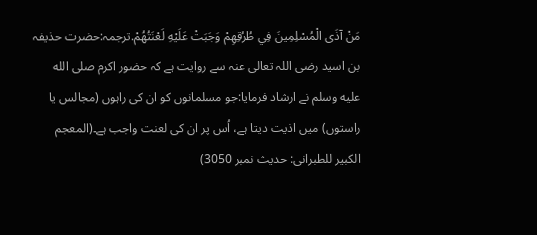مَنْ آذَى الْمُسْلِمِينَ فِي طُرُقِهِمْ وَجَبَتْ عَلَيْهِ لَعْنَتُهُمْ.ترجمہ:حضرت حذیفہ بن اسید رضی اللہ تعالی عنہ سے روایت ہے کہ حضور اکرم صلى الله عليه وسلم نے ارشاد فرمایا:جو مسلمانوں کو ان کی راہوں (مجالس یا راستوں) میں اذیت دیتا ہے، اُس پر ان کی لعنت واجب ہے۔(المعجم الکبیر للطبرانی: حدیث نمبر 3050)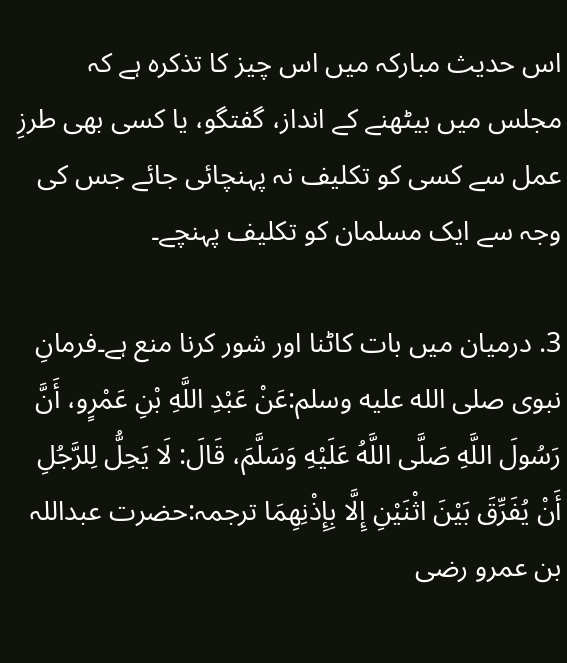اس حدیث مبارکہ میں اس چیز کا تذکرہ ہے کہ مجلس میں بیٹھنے کے انداز، گفتگو، یا کسی بھی طرزِ عمل سے کسی کو تکلیف نہ پہنچائی جائے جس کی وجہ سے ایک مسلمان کو تکلیف پہنچے۔

3. درمیان میں بات کاٹنا اور شور کرنا منع ہے۔فرمانِ نبوی صلى الله عليه وسلم:عَنْ عَبْدِ اللَّهِ بْنِ عَمْرٍو، أَنَّ رَسُولَ اللَّهِ صَلَّى اللَّهُ عَلَيْهِ وَسَلَّمَ، قَالَ: لَا يَحِلُّ لِلرَّجُلِ أَنْ يُفَرِّقَ بَيْنَ اثْنَيْنِ إِلَّا بِإِذْنِهِمَا ترجمہ:حضرت عبداللہ بن عمرو رضی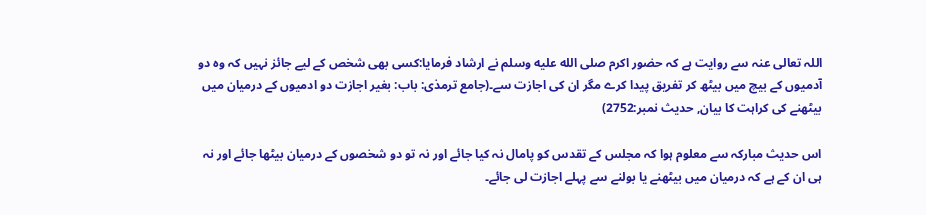اللہ تعالی عنہ سے روایت ہے کہ حضور اکرم صلى الله عليه وسلم نے ارشاد فرمایا:کسی بھی شخص کے لیے جائز نہیں کہ وہ دو آدمیوں کے بیچ میں بیٹھ کر تفریق پیدا کرے مگر ان کی اجازت سے۔(جامع ترمذی: باب: بغیر اجازت دو ادمیوں کے درمیان میں بیٹھنے کی کراہت کا بیان, حدیث نمبر:2752)

اس حدیث مبارکہ سے معلوم ہوا کہ مجلس کے تقدس کو پامال نہ کیا جائے اور نہ تو دو شخصوں کے درمیان بیٹھا جائے اور نہ ہی ان کے ہے کہ درمیان میں بیٹھنے یا بولنے سے پہلے اجازت لی جائے۔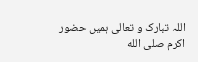اللہ تبارک و تعالی ہمیں حضور اکرم صلى الله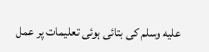عليه وسلم کی بتائی ہوئی تعلیمات پر عمل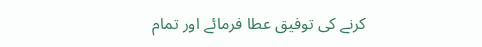کرنے کی توفیق عطا فرمائے اور تمام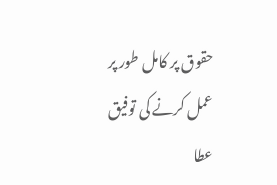حقوق پر کامل طور پر عمل کرنے کی توفیق عطا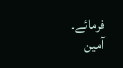فرمائے۔ آمین